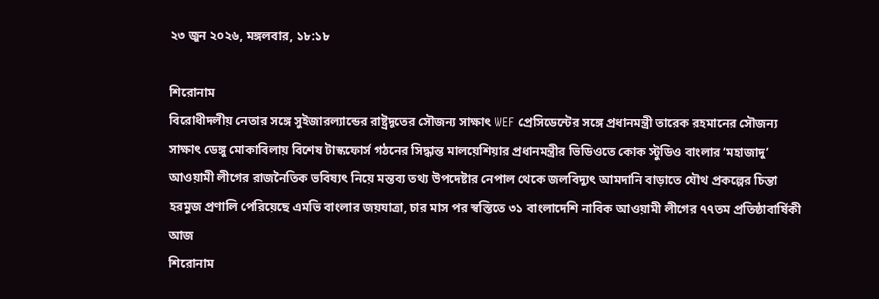২৩ জুন ২০২৬, মঙ্গলবার, ১৮:১৮

শিরোনাম
বিরোধীদলীয় নেতার সঙ্গে সুইজারল্যান্ডের রাষ্ট্রদূতের সৌজন্য সাক্ষাৎ WEF প্রেসিডেন্টের সঙ্গে প্রধানমন্ত্রী তারেক রহমানের সৌজন্য সাক্ষাৎ ডেঙ্গু মোকাবিলায় বিশেষ টাস্কফোর্স গঠনের সিদ্ধান্ত মালয়েশিয়ার প্রধানমন্ত্রীর ভিডিওতে কোক স্টুডিও বাংলার ‘মহাজাদু’ আওয়ামী লীগের রাজনৈতিক ভবিষ্যৎ নিয়ে মন্তব্য তথ্য উপদেষ্টার নেপাল থেকে জলবিদ্যুৎ আমদানি বাড়াতে যৌথ প্রকল্পের চিন্তা হরমুজ প্রণালি পেরিয়েছে এমভি বাংলার জয়যাত্রা, চার মাস পর স্বস্তিতে ৩১ বাংলাদেশি নাবিক আওয়ামী লীগের ৭৭তম প্রতিষ্ঠাবার্ষিকী আজ
শিরোনাম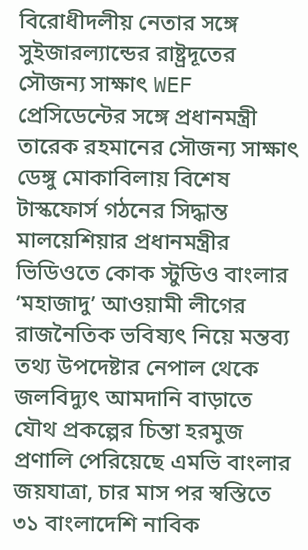বিরোধীদলীয় নেতার সঙ্গে সুইজারল্যান্ডের রাষ্ট্রদূতের সৌজন্য সাক্ষাৎ WEF প্রেসিডেন্টের সঙ্গে প্রধানমন্ত্রী তারেক রহমানের সৌজন্য সাক্ষাৎ ডেঙ্গু মোকাবিলায় বিশেষ টাস্কফোর্স গঠনের সিদ্ধান্ত মালয়েশিয়ার প্রধানমন্ত্রীর ভিডিওতে কোক স্টুডিও বাংলার ‘মহাজাদু’ আওয়ামী লীগের রাজনৈতিক ভবিষ্যৎ নিয়ে মন্তব্য তথ্য উপদেষ্টার নেপাল থেকে জলবিদ্যুৎ আমদানি বাড়াতে যৌথ প্রকল্পের চিন্তা হরমুজ প্রণালি পেরিয়েছে এমভি বাংলার জয়যাত্রা, চার মাস পর স্বস্তিতে ৩১ বাংলাদেশি নাবিক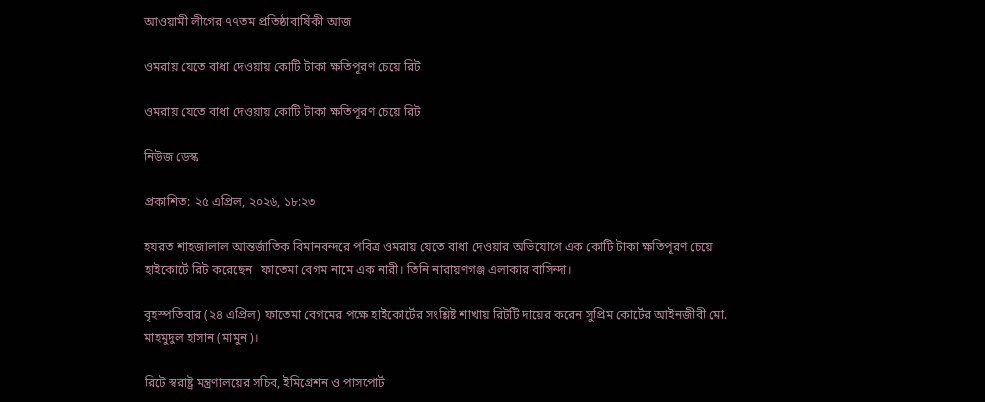আওয়ামী লীগের ৭৭তম প্রতিষ্ঠাবার্ষিকী আজ

ওমরায় যেতে বাধা দেওয়ায় কোটি টাকা ক্ষতিপূরণ চেয়ে রিট

ওমরায় যেতে বাধা দেওয়ায় কোটি টাকা ক্ষতিপূরণ চেয়ে রিট

নিউজ ডেস্ক

প্রকাশিত: ২৫ এপ্রিল, ২০২৬, ১৮:২৩

হযরত শাহজালাল আন্তর্জাতিক বিমানবন্দরে পবিত্র ওমরায় যেতে বাধা দেওয়ার অভিযোগে এক কোটি টাকা ক্ষতিপূরণ চেয়ে হাইকোর্টে রিট করেছেন   ফাতেমা বেগম নামে এক নারী। তিনি নারায়ণগঞ্জ এলাকার বাসিন্দা।

বৃহস্পতিবার (২৪ এপ্রিল) ফাতেমা বেগমের পক্ষে হাইকোর্টের সংশ্লিষ্ট শাখায় রিটটি দায়ের করেন সুপ্রিম কোর্টের আইনজীবী মো. মাহমুদুল হাসান (মামুন)।

রিটে স্বরাষ্ট্র মন্ত্রণালয়ের সচিব, ইমিগ্রেশন ও পাসপোর্ট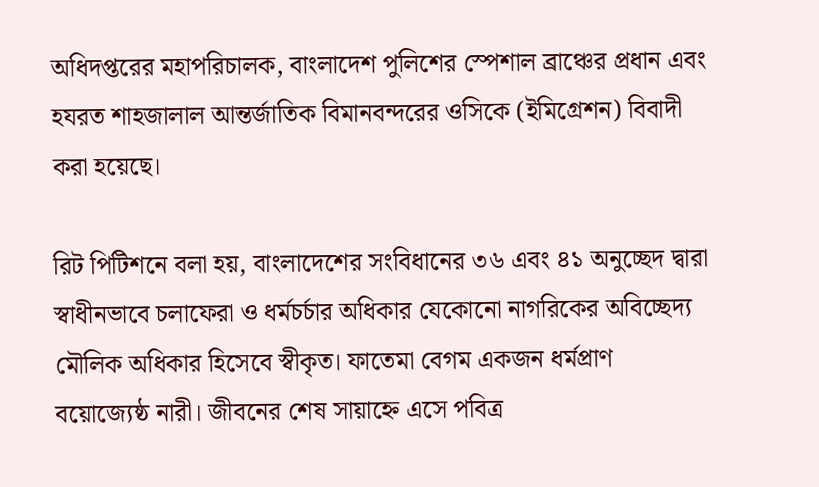অধিদপ্তরের মহাপরিচালক, বাংলাদেশ পুলিশের স্পেশাল ব্রাঞ্চের প্রধান এবং হযরত শাহজালাল আন্তর্জাতিক বিমানবন্দরের ওসিকে (ইমিগ্রেশন) বিবাদী করা হয়েছে।

রিট পিটিশনে বলা হয়, বাংলাদেশের সংবিধানের ৩৬ এবং ৪১ অনুচ্ছেদ দ্বারা স্বাধীনভাবে চলাফেরা ও ধর্মচর্চার অধিকার যেকোনো নাগরিকের অবিচ্ছেদ্য মৌলিক অধিকার হিসেবে স্বীকৃত। ফাতেমা বেগম একজন ধর্মপ্রাণ বয়োজ্যেষ্ঠ নারী। জীবনের শেষ সায়াহ্নে এসে পবিত্র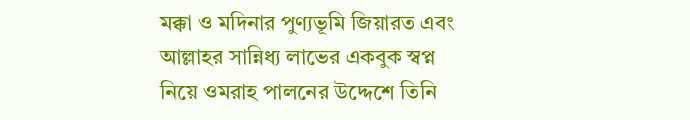মক্কা ও মদিনার পুণ্যভূমি জিয়ারত এবং আল্লাহর সান্নিধ্য লাভের একবুক স্বপ্ন নিয়ে ওমরাহ পালনের উদ্দেশে তিনি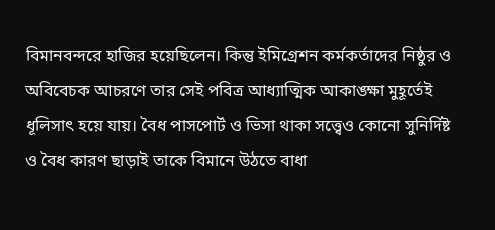বিমানবন্দরে হাজির হয়েছিলেন। কিন্তু ইমিগ্রেশন কর্মকর্তাদের নিষ্ঠুর ও অবিবেচক আচরণে তার সেই পবিত্র আধ্যাত্মিক আকাঙ্ক্ষা মুহূর্তেই ধূলিসাৎ হয়ে যায়। বৈধ পাসপোর্ট ও ভিসা থাকা সত্ত্বেও কোনো সুনির্দিষ্ট ও বৈধ কারণ ছাড়াই তাকে বিমানে উঠতে বাধা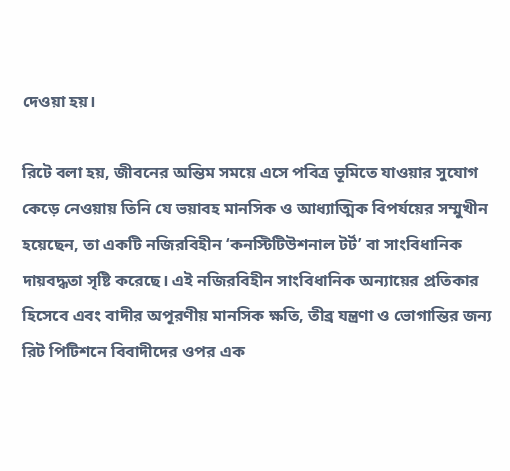দেওয়া হয়।

রিটে বলা হয়, জীবনের অন্তিম সময়ে এসে পবিত্র ভূমিতে যাওয়ার সুযোগ কেড়ে নেওয়ায় তিনি যে ভয়াবহ মানসিক ও আধ্যাত্মিক বিপর্যয়ের সম্মুখীন হয়েছেন, তা একটি নজিরবিহীন ‘কনস্টিটিউশনাল টর্ট’ বা সাংবিধানিক দায়বদ্ধতা সৃষ্টি করেছে। এই নজিরবিহীন সাংবিধানিক অন্যায়ের প্রতিকার হিসেবে এবং বাদীর অপূরণীয় মানসিক ক্ষতি, তীব্র যন্ত্রণা ও ভোগান্তির জন্য রিট পিটিশনে বিবাদীদের ওপর এক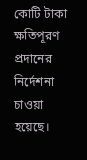কোটি টাকা ক্ষতিপূরণ প্রদানের নির্দেশনা চাওয়া হয়েছে।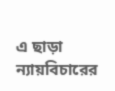এ ছাড়া ন্যায়বিচারের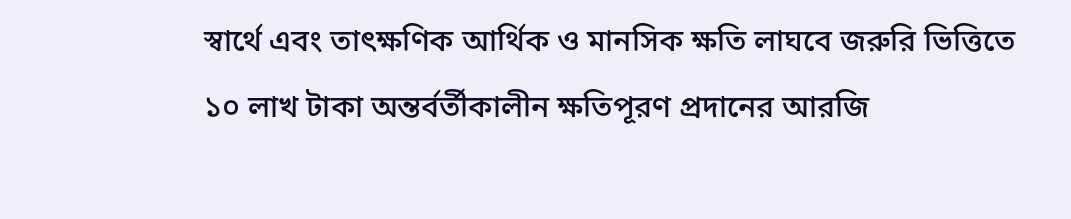স্বার্থে এবং তাৎক্ষণিক আর্থিক ও মানসিক ক্ষতি লাঘবে জরুরি ভিত্তিতে ১০ লাখ টাকা অন্তর্বর্তীকালীন ক্ষতিপূরণ প্রদানের আরজি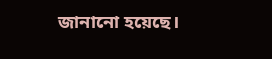জানানো হয়েছে।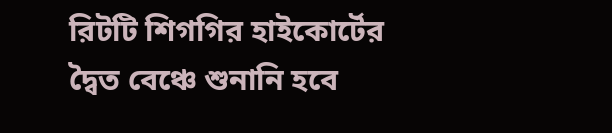রিটটি শিগগির হাইকোর্টের দ্বৈত বেঞ্চে শুনানি হবে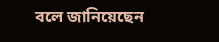বলে জানিয়েছেন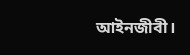আইনজীবী।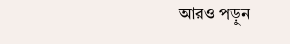আরও পড়ুন